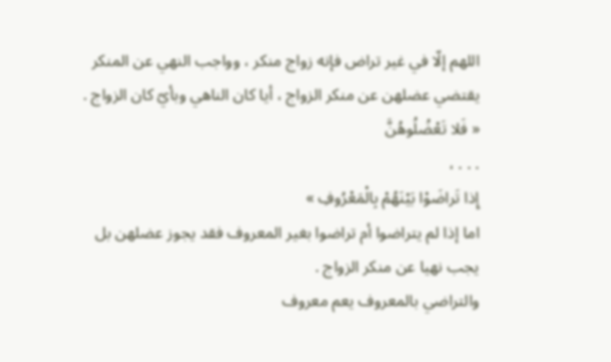اللهم إلّا في غير تراض فإنه زواج منكر ، وواجب النهي عن المنكر يقتضي عضلهن عن منكر الزواج ، أيا كان الناهي وبأيّ كان الزواج .
« فَلا تَعْضُلُوهُنَّ
. . . ،
إِذا تَراضَوْا بَيْنَهُمْ بِالْمَعْرُوفِ »
اما إذا لم يتراضوا أم تراضوا بغير المعروف فقد يجوز عضلهن بل يجب نهيا عن منكر الزواج .
والتراضي بالمعروف يعم معروف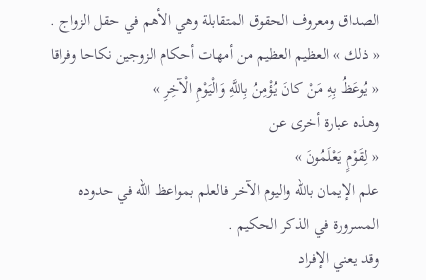الصداق ومعروف الحقوق المتقابلة وهي الأهم في حقل الزواج .
« ذلك » العظيم العظيم من أمهات أحكام الزوجين نكاحا وفراقا
« يُوعَظُ بِهِ مَنْ كانَ يُؤْمِنُ بِاللَّهِ وَالْيَوْمِ الْآخِرِ »
وهذه عبارة أخرى عن
« لِقَوْمٍ يَعْلَمُونَ »
علم الإيمان باللّه واليوم الآخر فالعلم بمواعظ اللّه في حدوده المسرورة في الذكر الحكيم .
وقد يعني الإفراد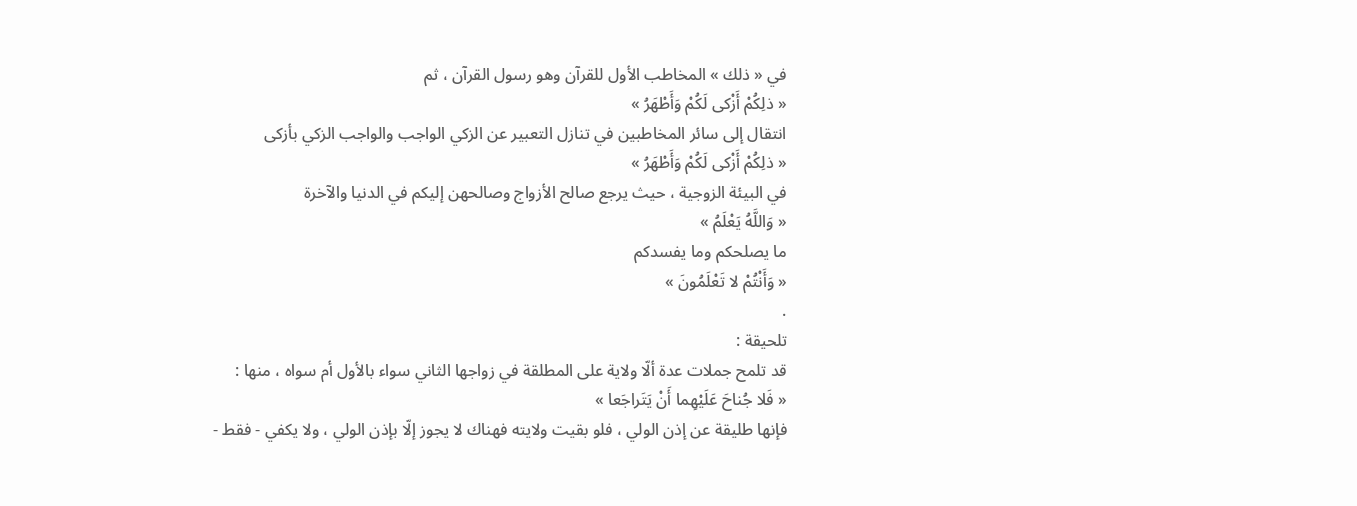في « ذلك » المخاطب الأول للقرآن وهو رسول القرآن ، ثم
« ذلِكُمْ أَزْكى لَكُمْ وَأَطْهَرُ »
انتقال إلى سائر المخاطبين في تنازل التعبير عن الزكي الواجب والواجب الزكي بأزكى
« ذلِكُمْ أَزْكى لَكُمْ وَأَطْهَرُ »
في البيئة الزوجية ، حيث يرجع صالح الأزواج وصالحهن إليكم في الدنيا والآخرة
« وَاللَّهُ يَعْلَمُ »
ما يصلحكم وما يفسدكم
« وَأَنْتُمْ لا تَعْلَمُونَ »
.
تلحيقة :
قد تلمح جملات عدة ألّا ولاية على المطلقة في زواجها الثاني سواء بالأول أم سواه ، منها :
« فَلا جُناحَ عَلَيْهِما أَنْ يَتَراجَعا »
فإنها طليقة عن إذن الولي ، فلو بقيت ولايته فهناك لا يجوز إلّا بإذن الولي ، ولا يكفي - فقط -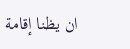ان يظنا إقامة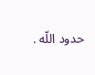حدود اللّه .